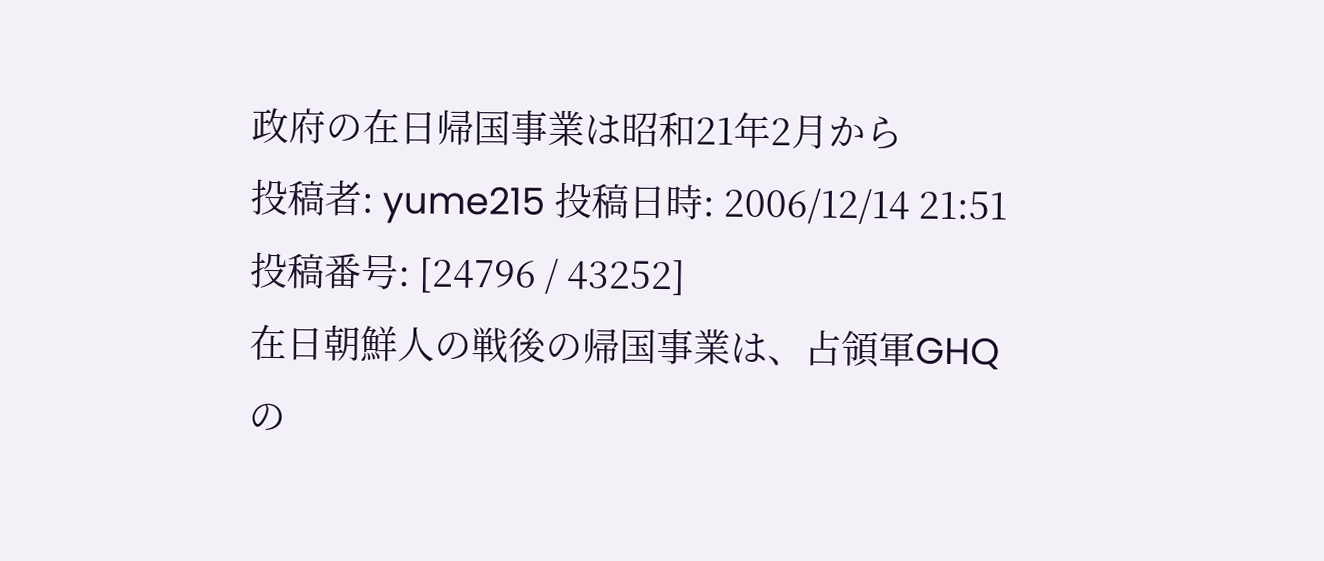政府の在日帰国事業は昭和21年2月から
投稿者: yume215 投稿日時: 2006/12/14 21:51 投稿番号: [24796 / 43252]
在日朝鮮人の戦後の帰国事業は、占領軍GHQの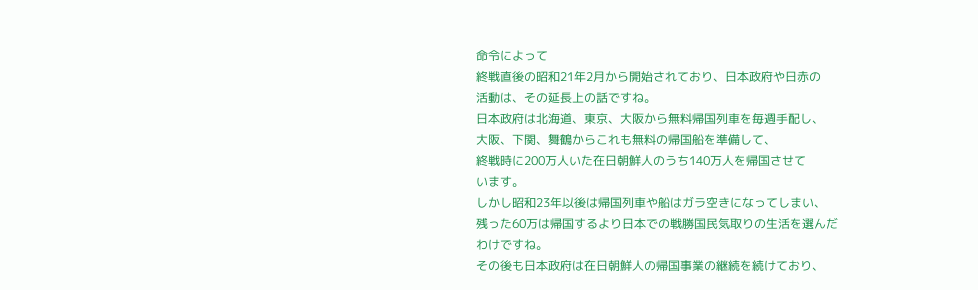命令によって
終戦直後の昭和21年2月から開始されており、日本政府や日赤の
活動は、その延長上の話ですね。
日本政府は北海道、東京、大阪から無料帰国列車を毎週手配し、
大阪、下関、舞鶴からこれも無料の帰国船を準備して、
終戦時に200万人いた在日朝鮮人のうち140万人を帰国させて
います。
しかし昭和23年以後は帰国列車や船はガラ空きになってしまい、
残った60万は帰国するより日本での戦勝国民気取りの生活を選んだ
わけですね。
その後も日本政府は在日朝鮮人の帰国事業の継続を続けており、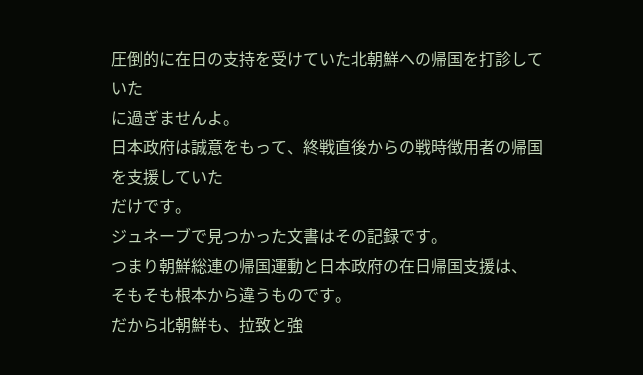圧倒的に在日の支持を受けていた北朝鮮への帰国を打診していた
に過ぎませんよ。
日本政府は誠意をもって、終戦直後からの戦時徴用者の帰国を支援していた
だけです。
ジュネーブで見つかった文書はその記録です。
つまり朝鮮総連の帰国運動と日本政府の在日帰国支援は、
そもそも根本から違うものです。
だから北朝鮮も、拉致と強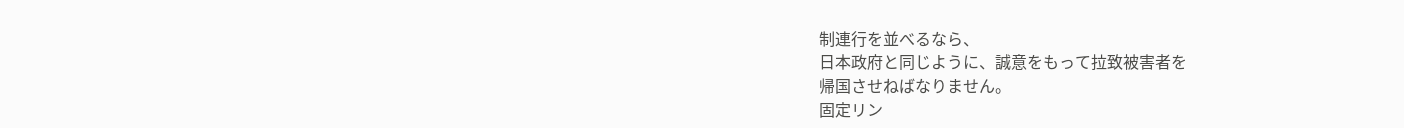制連行を並べるなら、
日本政府と同じように、誠意をもって拉致被害者を
帰国させねばなりません。
固定リン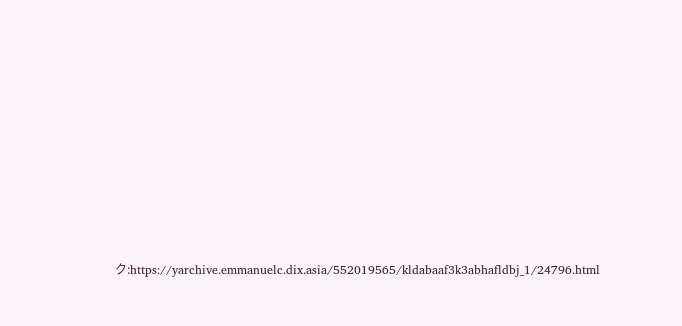ク:https://yarchive.emmanuelc.dix.asia/552019565/kldabaaf3k3abhafldbj_1/24796.html